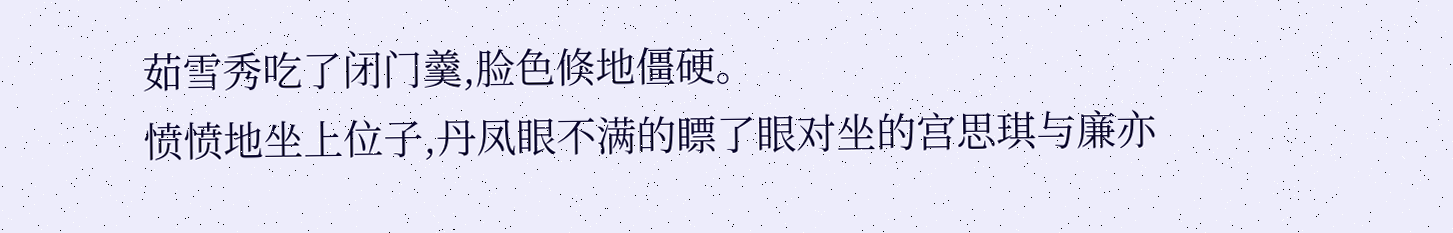茹雪秀吃了闭门羹,脸色倏地僵硬。
愤愤地坐上位子,丹凤眼不满的瞟了眼对坐的宫思琪与廉亦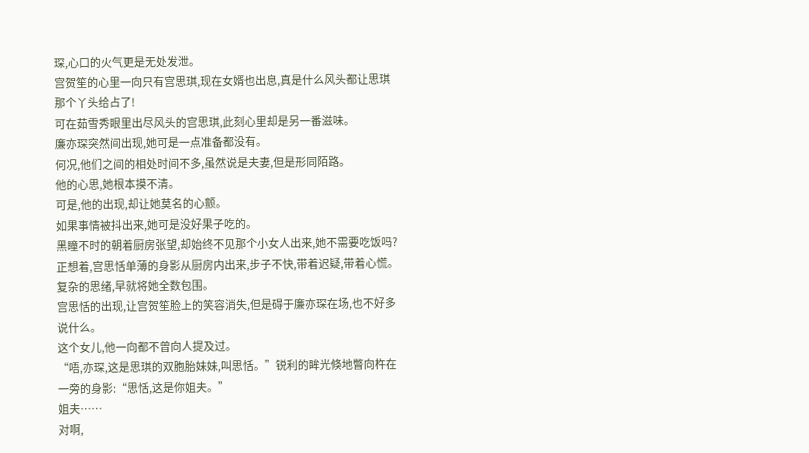琛,心口的火气更是无处发泄。
宫贺笙的心里一向只有宫思琪,现在女婿也出息,真是什么风头都让思琪那个丫头给占了!
可在茹雪秀眼里出尽风头的宫思琪,此刻心里却是另一番滋味。
廉亦琛突然间出现,她可是一点准备都没有。
何况,他们之间的相处时间不多,虽然说是夫妻,但是形同陌路。
他的心思,她根本摸不清。
可是,他的出现,却让她莫名的心颤。
如果事情被抖出来,她可是没好果子吃的。
黑瞳不时的朝着厨房张望,却始终不见那个小女人出来,她不需要吃饭吗?
正想着,宫思恬单薄的身影从厨房内出来,步子不快,带着迟疑,带着心慌。
复杂的思绪,早就将她全数包围。
宫思恬的出现,让宫贺笙脸上的笑容消失,但是碍于廉亦琛在场,也不好多说什么。
这个女儿,他一向都不曾向人提及过。
“唔,亦琛,这是思琪的双胞胎妹妹,叫思恬。”锐利的眸光倏地瞥向杵在一旁的身影:“思恬,这是你姐夫。”
姐夫……
对啊,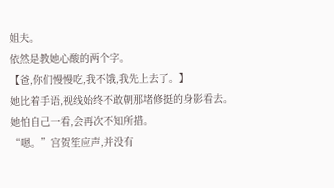姐夫。
依然是教她心酸的两个字。
【爸,你们慢慢吃,我不饿,我先上去了。】
她比着手语,视线始终不敢朝那堵修挺的身影看去。
她怕自己一看,会再次不知所措。
“嗯。”宫贺笙应声,并没有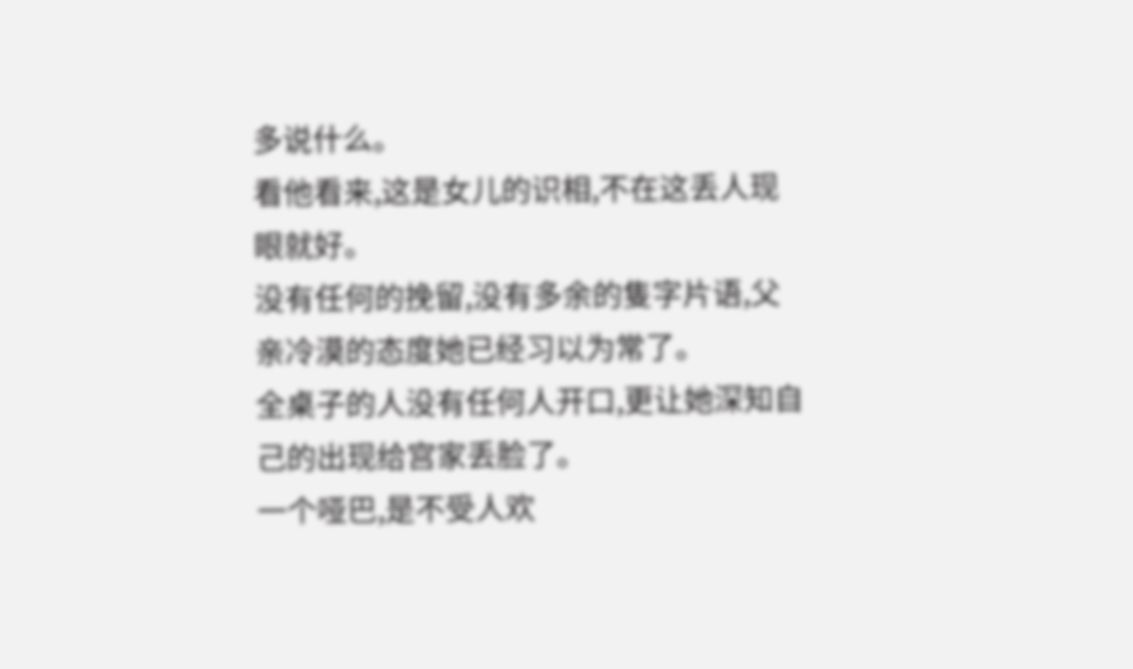多说什么。
看他看来,这是女儿的识相,不在这丢人现眼就好。
没有任何的挽留,没有多余的隻字片语,父亲冷漠的态度她已经习以为常了。
全桌子的人没有任何人开口,更让她深知自己的出现给宫家丢脸了。
一个哑巴,是不受人欢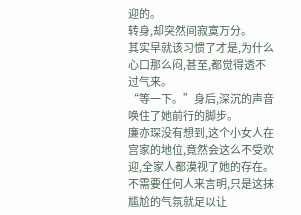迎的。
转身,却突然间寂寞万分。
其实早就该习惯了才是,为什么心口那么闷,甚至,都觉得透不过气来。
“等一下。”身后,深沉的声音唤住了她前行的脚步。
廉亦琛没有想到,这个小女人在宫家的地位,竟然会这么不受欢迎,全家人都漠视了她的存在。
不需要任何人来言明,只是这抹尴尬的气氛就足以让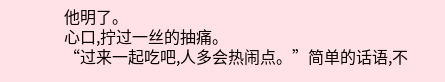他明了。
心口,拧过一丝的抽痛。
“过来一起吃吧,人多会热闹点。”简单的话语,不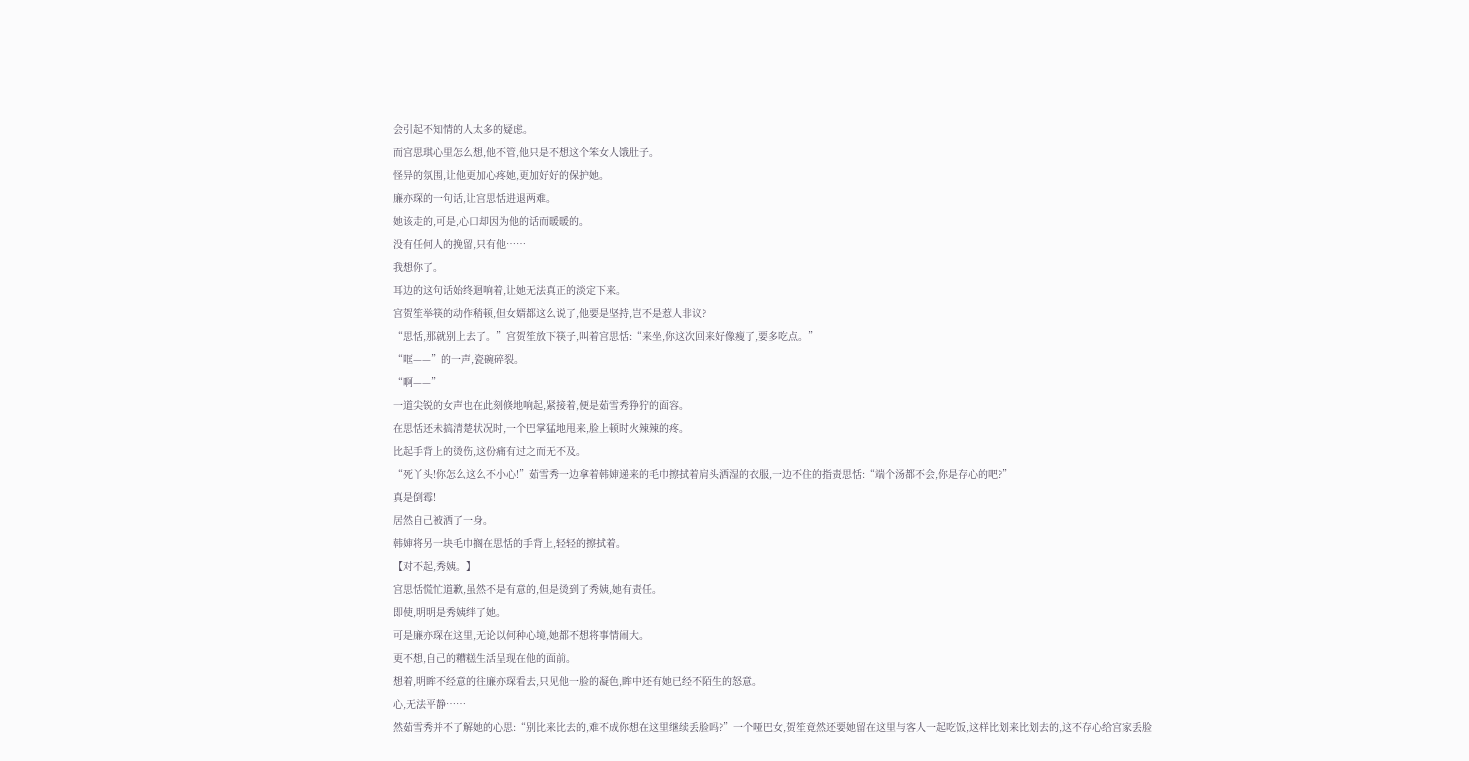会引起不知情的人太多的疑虑。
而宫思琪心里怎么想,他不管,他只是不想这个笨女人饿肚子。
怪异的氛围,让他更加心疼她,更加好好的保护她。
廉亦琛的一句话,让宫思恬进退两难。
她该走的,可是,心口却因为他的话而暖暖的。
没有任何人的挽留,只有他……
我想你了。
耳边的这句话始终迴响着,让她无法真正的淡定下来。
宫贺笙举筷的动作稍顿,但女婿都这么说了,他要是坚持,岂不是惹人非议?
“思恬,那就别上去了。”宫贺笙放下筷子,叫着宫思恬:“来坐,你这次回来好像瘦了,要多吃点。”
“哐——”的一声,瓷碗碎裂。
“啊——”
一道尖锐的女声也在此刻倏地响起,紧接着,便是茹雪秀狰狞的面容。
在思恬还未搞清楚状况时,一个巴掌猛地甩来,脸上顿时火辣辣的疼。
比起手背上的烫伤,这份痛有过之而无不及。
“死丫头!你怎么这么不小心!”茹雪秀一边拿着韩婶递来的毛巾擦拭着肩头洒湿的衣服,一边不住的指责思恬:“端个汤都不会,你是存心的吧?”
真是倒霉!
居然自己被洒了一身。
韩婶将另一块毛巾搁在思恬的手背上,轻轻的擦拭着。
【对不起,秀姨。】
宫思恬慌忙道歉,虽然不是有意的,但是烫到了秀姨,她有责任。
即使,明明是秀姨绊了她。
可是廉亦琛在这里,无论以何种心境,她都不想将事情闹大。
更不想,自己的糟糕生活呈现在他的面前。
想着,明眸不经意的往廉亦琛看去,只见他一脸的凝色,眸中还有她已经不陌生的怒意。
心,无法平静……
然茹雪秀并不了解她的心思:“别比来比去的,难不成你想在这里继续丢脸吗?”一个哑巴女,贺笙竟然还要她留在这里与客人一起吃饭,这样比划来比划去的,这不存心给宫家丢脸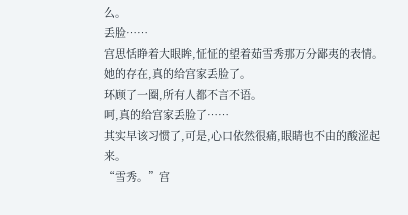么。
丢脸……
宫思恬睁着大眼眸,怔怔的望着茹雪秀那万分鄙夷的表情。
她的存在,真的给宫家丢脸了。
环顾了一圈,所有人都不言不语。
呵,真的给宫家丢脸了……
其实早该习惯了,可是,心口依然很痛,眼睛也不由的酸涩起来。
“雪秀。”宫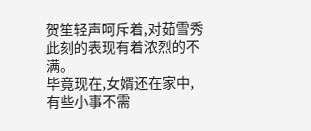贺笙轻声呵斥着,对茹雪秀此刻的表现有着浓烈的不满。
毕竟现在,女婿还在家中,有些小事不需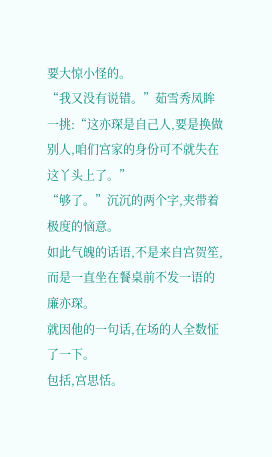要大惊小怪的。
“我又没有说错。”茹雪秀凤眸一挑:“这亦琛是自己人,要是换做别人,咱们宫家的身份可不就失在这丫头上了。”
“够了。”沉沉的两个字,夹带着极度的恼意。
如此气魄的话语,不是来自宫贺笙,而是一直坐在餐桌前不发一语的廉亦琛。
就因他的一句话,在场的人全数怔了一下。
包括,宫思恬。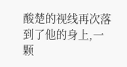酸楚的视线再次落到了他的身上,一颗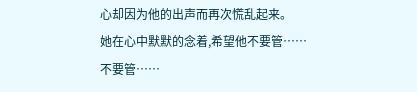心却因为他的出声而再次慌乱起来。
她在心中默默的念着,希望他不要管……
不要管……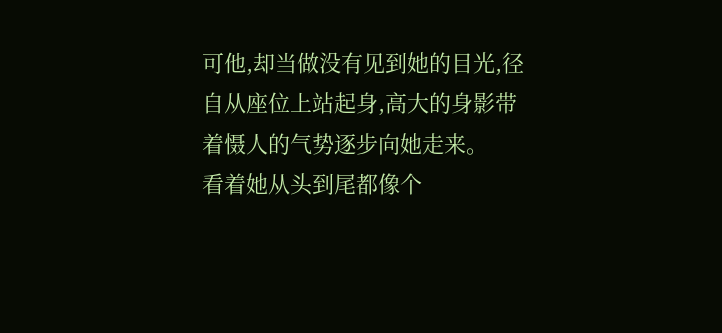可他,却当做没有见到她的目光,径自从座位上站起身,高大的身影带着慑人的气势逐步向她走来。
看着她从头到尾都像个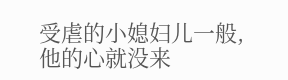受虐的小媳妇儿一般,他的心就没来